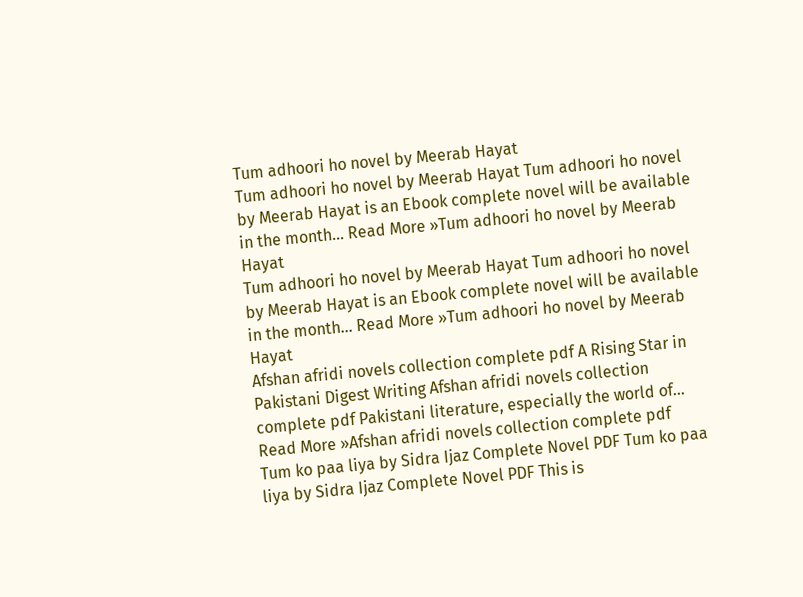Tum adhoori ho novel by Meerab Hayat
Tum adhoori ho novel by Meerab Hayat Tum adhoori ho novel by Meerab Hayat is an Ebook complete novel will be available in the month… Read More »Tum adhoori ho novel by Meerab Hayat
Tum adhoori ho novel by Meerab Hayat Tum adhoori ho novel by Meerab Hayat is an Ebook complete novel will be available in the month… Read More »Tum adhoori ho novel by Meerab Hayat
Afshan afridi novels collection complete pdf A Rising Star in Pakistani Digest Writing Afshan afridi novels collection complete pdf Pakistani literature, especially the world of… Read More »Afshan afridi novels collection complete pdf
Tum ko paa liya by Sidra Ijaz Complete Novel PDF Tum ko paa liya by Sidra Ijaz Complete Novel PDF This is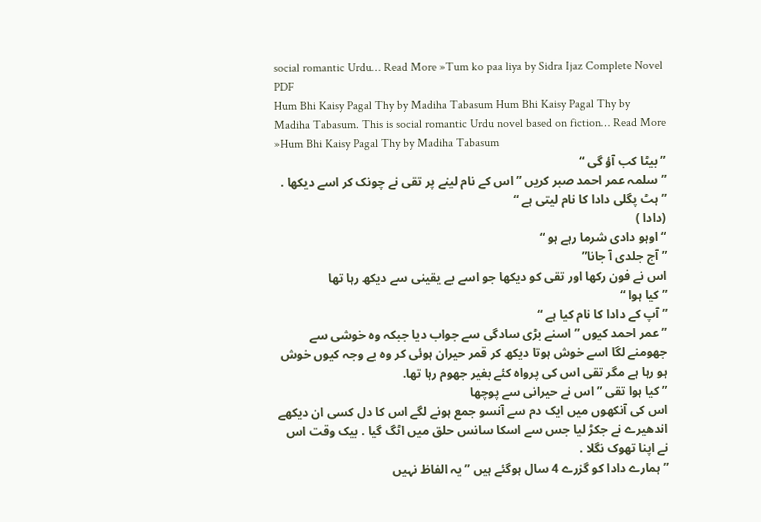social romantic Urdu… Read More »Tum ko paa liya by Sidra Ijaz Complete Novel PDF
Hum Bhi Kaisy Pagal Thy by Madiha Tabasum Hum Bhi Kaisy Pagal Thy by Madiha Tabasum. This is social romantic Urdu novel based on fiction… Read More »Hum Bhi Kaisy Pagal Thy by Madiha Tabasum
” بیٹا کب آؤ گی “
” سلمہ عمر احمد صبر کریں ” اس کے نام لینے پر تقی نے چونک کر اسے دیکھا .
” ہٹ پگلی دادا کا نام لیتی ہے “
(دادا )
“اوہو دادی شرما رہے ہو “
” آج جلدی آ جانا”
اس نے فون رکھا اور تقی کو دیکھا جو اسے بے یقینی سے دیکھ رہا تھا
” کیا ہوا “
” آپ کے دادا کا نام کیا ہے “
” عمر احمد کیوں ” اسنے بڑی سادگی سے جواب دیا جبکہ وہ خوشی سے جھومنے لگا اسے خوش ہوتا دیکھ کر قمر حیران ہوئی کر وہ بے وجہ کیوں خوش ہو رہا ہے مگر تقی اس کی پرواہ کئے بغیر جھوم رہا تھا.
” کیا ہوا تقی ” اس نے حیرانی سے پوچھا
اس کی آنکھوں میں ایک دم سے آنسو جمع ہونے لگے اس کا دل کسی ان دیکھے اندھیرے نے جکڑ لیا جس سے اسکا سانس حلق میں اٹگ گیا . بیک وقت اس نے اپنا تھوک نگلا .
” ہمارے دادا کو گزرے 4 سال ہوگئے ہیں ” یہ الفاظ نہیں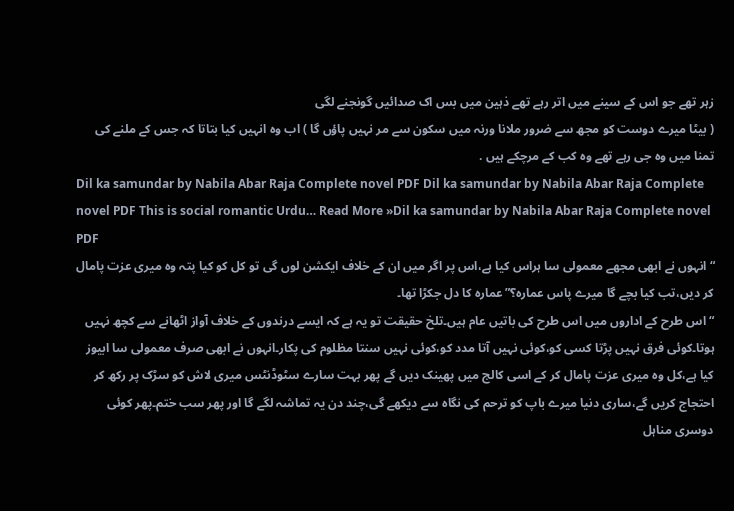زہر تھے جو اس کے سینے میں اتر رہے تھے ذہین میں بس اک صدائیں گونجنے لگی
( بیٹا میرے دوست کو مجھ سے ضرور ملانا ورنہ میں سکون سے مر نہیں پاؤں گا ) اب وہ انہیں کیا بتاتا کہ جس کے ملنے کی تمنا میں وہ جی رہے تھے وہ کب کے مرچکے ہیں .
Dil ka samundar by Nabila Abar Raja Complete novel PDF Dil ka samundar by Nabila Abar Raja Complete novel PDF This is social romantic Urdu… Read More »Dil ka samundar by Nabila Abar Raja Complete novel PDF
“انہوں نے ابھی مجھے معمولی سا ہراس کیا ہے،اس پر اگر میں ان کے خلاف ایکشن لوں گی تو کل کو کیا پتہ وہ میری عزت پامال کر دیں،تب کیا بچے گا میرے پاس عمارہ؟”عمارہ کا دل جکڑا تھا۔
“اس طرح کے اداروں میں اس طرح کی باتیں عام ہیں۔تلخ حقیقت تو یہ ہے کہ ایسے درندوں کے خلاف آواز اٹھانے سے کچھ نہیں ہوتا۔کوئی فرق نہیں پڑتا کسی کو،کوئی نہیں آتا مدد کو،کوئی نہیں سنتا مظلوم کی پکار۔انہوں نے ابھی صرف معمولی سا ابیوز کیا ہے،کل وہ میری عزت پامال کر کے اسی کالج میں پھینک دیں گے پھر بہت سارے سٹوڈنٹس میری لاش کو سڑک پر رکھ کر احتجاج کریں گے،ساری دنیا میرے باپ کو ترحم کی نگاہ سے دیکھے گی،چند دن یہ تماشہ لگے گا اور پھر سب ختم۔پھر کوئی دوسری مناہل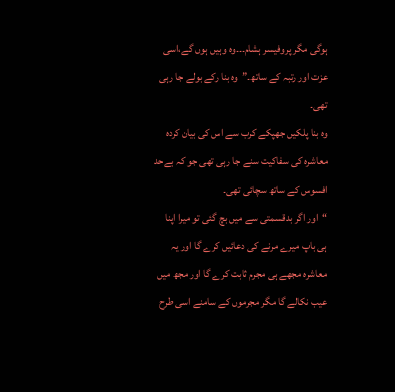ہوگی مگر پروفیسر ہشام۔۔۔وہ وہیں ہوں گے،اسی عزت اور رتبہ کے ساتھ۔”وہ بنا رکے بولے جا رہی تھی۔
وہ بنا پلکیں جھپکے کرب سے اس کی بیان کردہ معاشرہ کی سفاکیت سنے جا رہی تھی جو کہ بےحد افسوس کے ساتھ سچائی تھی۔
“اور اگر بدقسمتی سے میں بچ گئی تو میرا اپنا ہی باپ میرے مرنے کی دعائیں کرے گا اور یہ معاشرہ مجھے ہی مجرم ثابت کرے گا اور مجھ میں عیب نکالے گا مگر مجرموں کے سامنے اسی طرح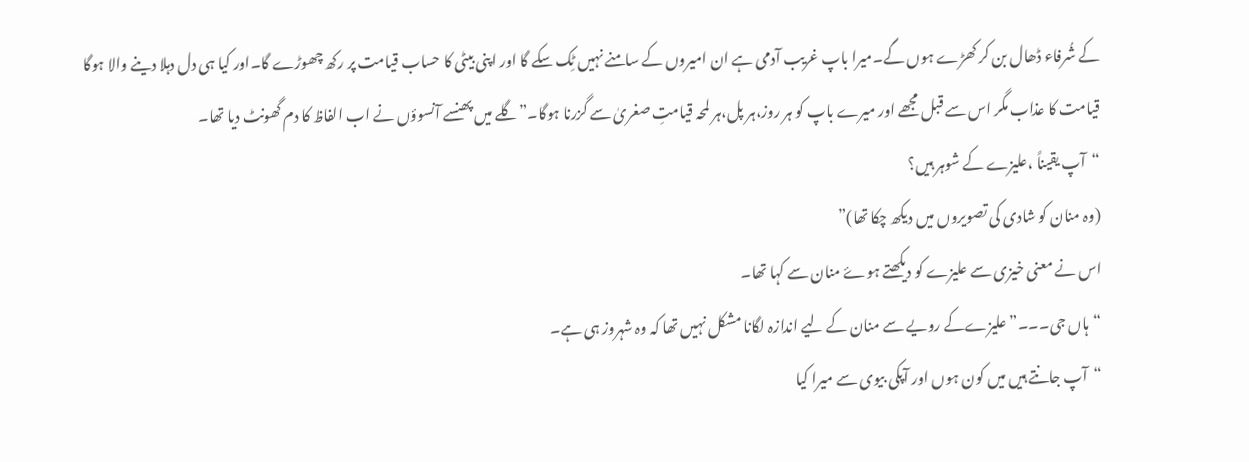کے شُرفاء ڈھال بن کر کھڑے ہوں گے۔میرا باپ غریب آدمی ہے ان امیروں کے سامنے نہیں ٹِک سکے گا اور اپنی بیٹی کا حساب قیامت پر رکھ چھوڑے گا۔اور کیا ہی دل دہلا دینے والا ہوگا قیامت کا عذاب مگر اس سے قبل مجھے اور میرے باپ کو ہر روز،ہر پل،ہر لمحہ قیامتِ صغریٰ سے گزرنا ہوگا۔”گلے میں پھنسے آنسوؤں نے اب الفاظ کا دم گھونٹ دیا تھا۔
“آپ یقیناً ،علیزے کے شوہر ہیں؟
(وہ منان کو شادی کی تصویروں میں دیکھ چکا تھا)”
اس نے معنی خیزی سے علیزے کو دیکھتے ہوۓ منان سے کہا تھا۔
“ہاں جی۔۔۔” علیزےکے رویے سے منان کے لیے اندازہ لگانا مشکل نہیں تھا کہ وہ شہروز ہی ہے۔
“آپ جانتے ہیں میں کون ہوں اور آپکی بیوی سے میرا کیا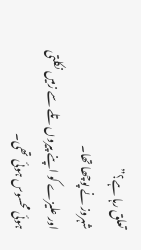تعلق رہا ہے؟”
شہروز نے پوچھا تھا۔
اور علیزے کو اپنے پیروں تلے سے زمیں نکلتی ہوئی محسوس ہوئی تھی۔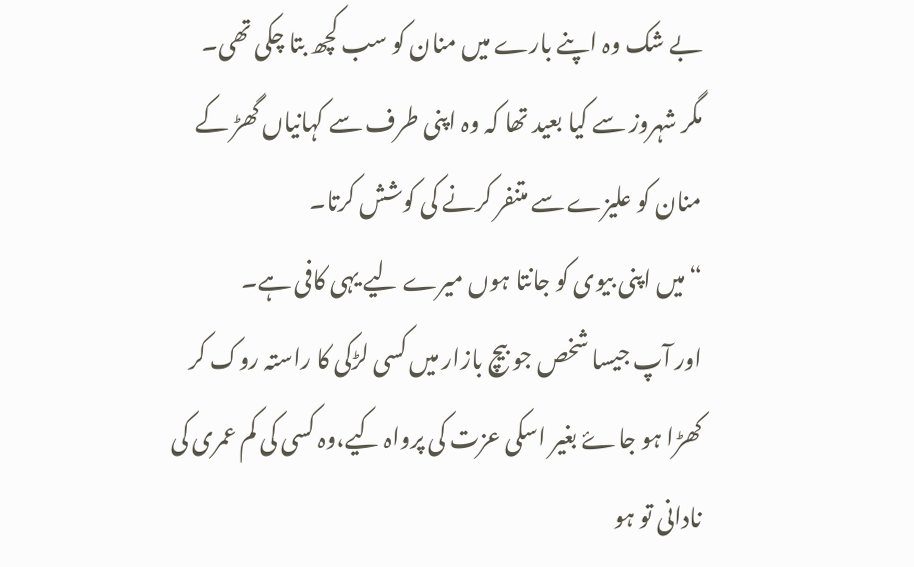بے شک وہ اپنے بارے میں منان کو سب کچھ بتا چکی تھی۔
مگر شہروز سے کیا بعید تھا کہ وہ اپنی طرف سے کہانیاں گھڑ کے منان کو علیزے سے متنفر کرنے کی کوشش کرتا۔
“میں اپنی بیوی کو جانتا ہوں میرے لیے یہی کافی ہے۔
اور آپ جیسا شخص جو بیچ بازار میں کسی لڑکی کا راستہ روک کر کھڑا ہو جاۓ بغیر اسکی عزت کی پرواہ کیے،وہ کسی کی کم عمری کی نادانی تو ہو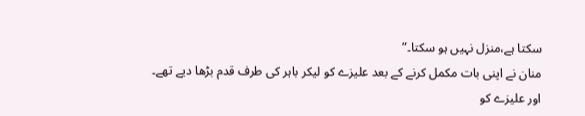سکتا ہے،منزل نہیں ہو سکتا۔”
منان نے اپنی بات مکمل کرنے کے بعد علیزے کو لیکر باہر کی طرف قدم بڑھا دیے تھے۔
اور علیزے کو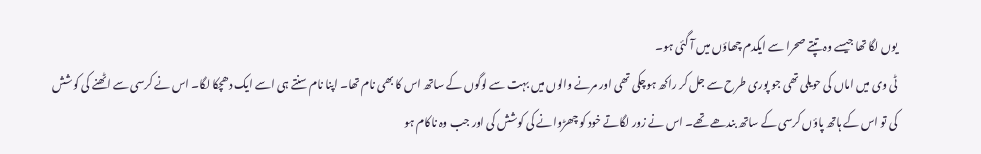یوں لگا تھا جیسے وہ تپتے صحرا سے ایکدم چھاؤں میں آ گئی ہو۔
ٹی وی میں اماں کی حویلی تھی جو پوری طرح سے جل کر راکھ ہوچکی تھی اور مرنے والوں میں بہت سے لوگوں کے ساتھ اس کا بھی نام تھا۔ اپنا نام سنتے ہی اسے ایک دھچکا لگا۔ اس نے کرسی سے اٹھنے کی کوشش کی تو اس کے ہاتھ پاؤں کرسی کے ساتھ بندھے تھے۔ اس نے زور لگاتے خود کو چھڑوانے کی کوشش کی اور جب وہ ناکام ہو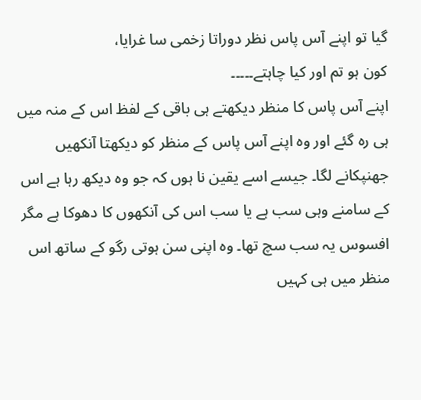گیا تو اپنے آس پاس نظر دوراتا زخمی سا غرایا،
کون ہو تم اور کیا چاہتے۔۔۔۔۔
اپنے آس پاس کا منظر دیکھتے ہی باقی کے لفظ اس کے منہ میں ہی رہ گئے اور وہ اپنے آس پاس کے منظر کو دیکھتا آنکھیں جھنپکانے لگا۔ جیسے اسے یقین نا ہوں کہ جو وہ دیکھ رہا ہے اس کے سامنے وہی سب ہے یا سب اس کی آنکھوں کا دھوکا ہے مگر افسوس یہ سب سچ تھا۔ وہ اپنی سن ہوتی رگو کے ساتھ اس منظر میں ہی کہیں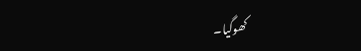کھوگیا۔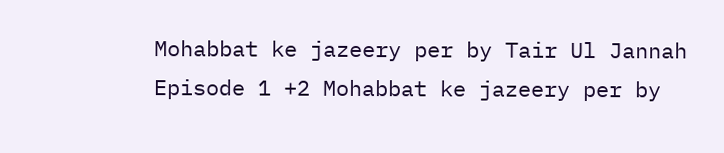Mohabbat ke jazeery per by Tair Ul Jannah Episode 1 +2 Mohabbat ke jazeery per by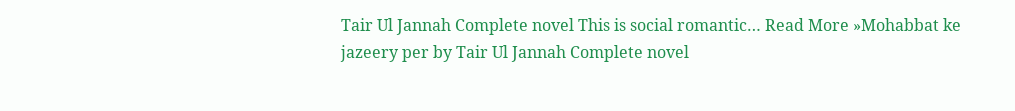Tair Ul Jannah Complete novel This is social romantic… Read More »Mohabbat ke jazeery per by Tair Ul Jannah Complete novel